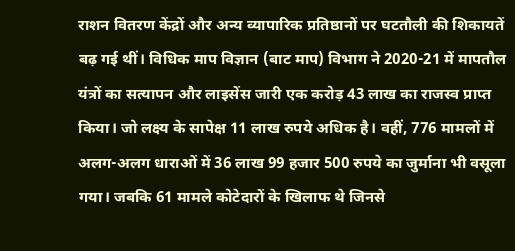राशन वितरण केंद्रों और अन्य व्यापारिक प्रतिष्ठानों पर घटतौली की शिकायतें बढ़ गई थीं। विधिक माप विज्ञान (बाट माप) विभाग ने 2020-21 में मापतौल यंत्रों का सत्यापन और लाइसेंस जारी एक करोड़ 43 लाख का राजस्व प्राप्त किया। जो लक्ष्य के सापेक्ष 11 लाख रुपये अधिक है। वहीं, 776 मामलों में अलग-अलग धाराओं में 36 लाख 99 हजार 500 रुपये का जुर्माना भी वसूला गया। जबकि 61 मामले कोटेदारों के खिलाफ थे जिनसे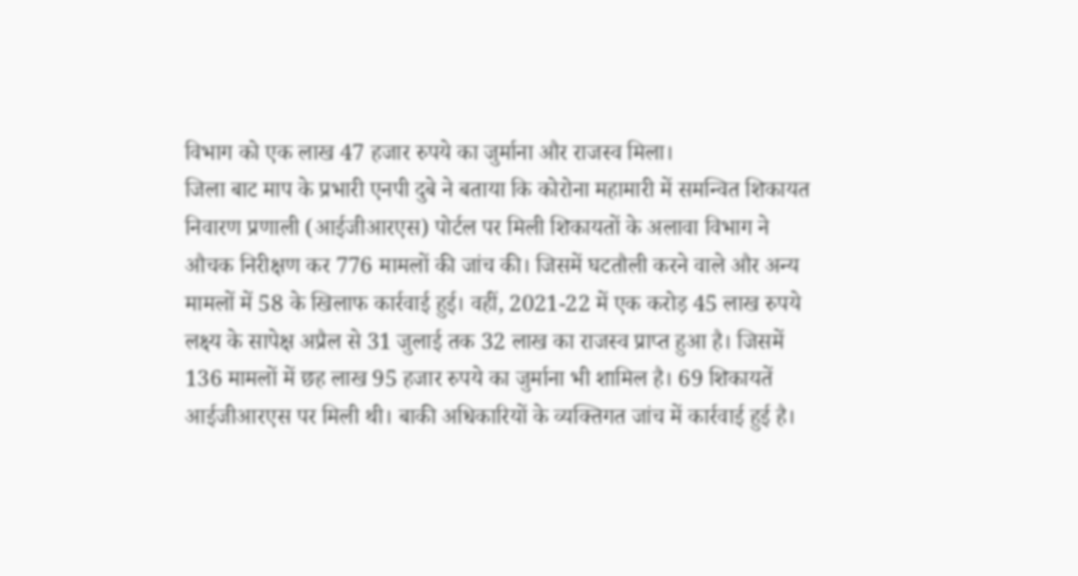विभाग को एक लाख 47 हजार रुपये का जुर्माना और राजस्व मिला।
जिला बाट माप के प्रभारी एनपी दुबे ने बताया कि कोरोना महामारी में समन्वित शिकायत निवारण प्रणाली (आईजीआरएस) पोर्टल पर मिली शिकायतों के अलावा विभाग ने औचक निरीक्षण कर 776 मामलों की जांच की। जिसमें घटतौली करने वाले और अन्य मामलों में 58 के खिलाफ कार्रवाई हुई। वहीं, 2021-22 में एक करोड़ 45 लाख रुपये लक्ष्य के सापेक्ष अप्रैल से 31 जुलाई तक 32 लाख का राजस्व प्राप्त हुआ है। जिसमें 136 मामलों में छह लाख 95 हजार रुपये का जुर्माना भी शामिल है। 69 शिकायतें आईजीआरएस पर मिली थी। बाकी अधिकारियों के व्यक्तिगत जांच में कार्रवाई हुई है।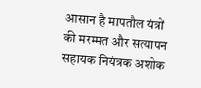आसान है मापतौल यंत्रों की मरम्मत और सत्यापन
सहायक नियंत्रक अशोक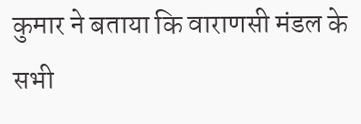कुमार ने बताया कि वाराणसी मंडल के सभी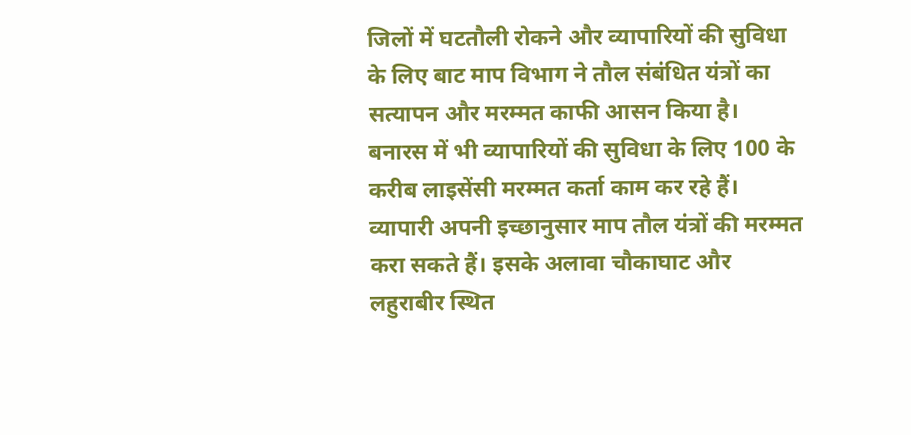जिलों में घटतौली रोकने और व्यापारियों की सुविधा के लिए बाट माप विभाग ने तौल संबंधित यंत्रों का सत्यापन और मरम्मत काफी आसन किया है। बनारस में भी व्यापारियों की सुविधा के लिए 100 के करीब लाइसेंसी मरम्मत कर्ता काम कर रहे हैं। व्यापारी अपनी इच्छानुसार माप तौल यंत्रों की मरम्मत करा सकते हैं। इसके अलावा चौकाघाट और लहुराबीर स्थित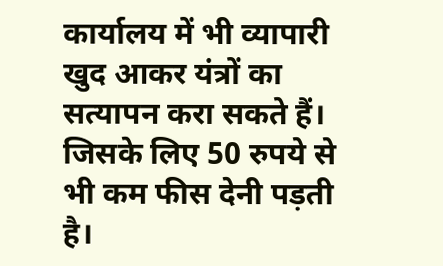कार्यालय में भी व्यापारी खुद आकर यंत्रों का सत्यापन करा सकते हैं। जिसके लिए 50 रुपये से भी कम फीस देनी पड़ती है।